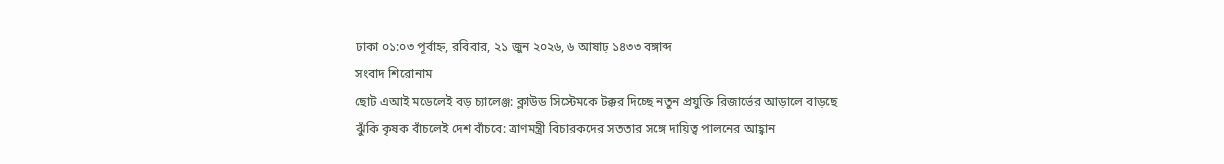ঢাকা ০১:০৩ পূর্বাহ্ন, রবিবার, ২১ জুন ২০২৬, ৬ আষাঢ় ১৪৩৩ বঙ্গাব্দ
সংবাদ শিরোনাম
ছোট এআই মডেলেই বড় চ্যালেঞ্জ: ক্লাউড সিস্টেমকে টক্কর দিচ্ছে নতুন প্রযুক্তি রিজার্ভের আড়ালে বাড়ছে ঝুঁকি কৃষক বাঁচলেই দেশ বাঁচবে: ত্রাণমন্ত্রী বিচারকদের সততার সঙ্গে দায়িত্ব পালনের আহ্বান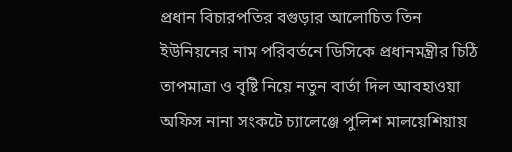প্রধান বিচারপতির বগুড়ার আলোচিত তিন ইউনিয়নের নাম পরিবর্তনে ডিসিকে প্রধানমন্ত্রীর চিঠি তাপমাত্রা ও বৃষ্টি নিয়ে নতুন বার্তা দিল আবহাওয়া অফিস নানা সংকটে চ্যালেঞ্জে পুলিশ মালয়েশিয়ায়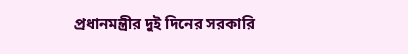প্রধানমন্ত্রীর দুই দিনের সরকারি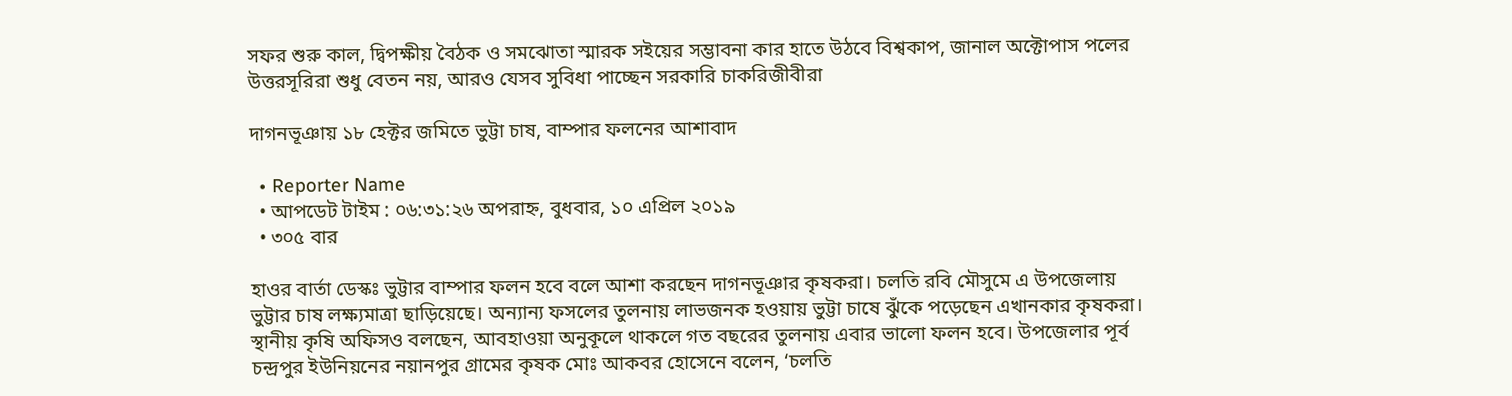সফর শুরু কাল, দ্বিপক্ষীয় বৈঠক ও সমঝোতা স্মারক সইয়ের সম্ভাবনা কার হাতে উঠবে বিশ্বকাপ, জানাল অক্টোপাস পলের উত্তরসূরিরা শুধু বেতন নয়, আরও যেসব সুবিধা পাচ্ছেন সরকারি চাকরিজীবীরা

দাগনভূঞায় ১৮ হেক্টর জমিতে ভুট্টা চাষ, বাম্পার ফলনের আশাবাদ

  • Reporter Name
  • আপডেট টাইম : ০৬:৩১:২৬ অপরাহ্ন, বুধবার, ১০ এপ্রিল ২০১৯
  • ৩০৫ বার

হাওর বার্তা ডেস্কঃ ভুট্টার বাম্পার ফলন হবে বলে আশা করছেন দাগনভূঞার কৃষকরা। চলতি রবি মৌসুমে এ উপজেলায় ভুট্টার চাষ লক্ষ্যমাত্রা ছাড়িয়েছে। অন্যান্য ফসলের তুলনায় লাভজনক হওয়ায় ভুট্টা চাষে ঝুঁকে পড়েছেন এখানকার কৃষকরা। স্থানীয় কৃষি অফিসও বলছেন, আবহাওয়া অনুকূলে থাকলে গত বছরের তুলনায় এবার ভালো ফলন হবে। উপজেলার পূর্ব চন্দ্রপুর ইউনিয়নের নয়ানপুর গ্রামের কৃষক মোঃ আকবর হোসেনে বলেন, ‘চলতি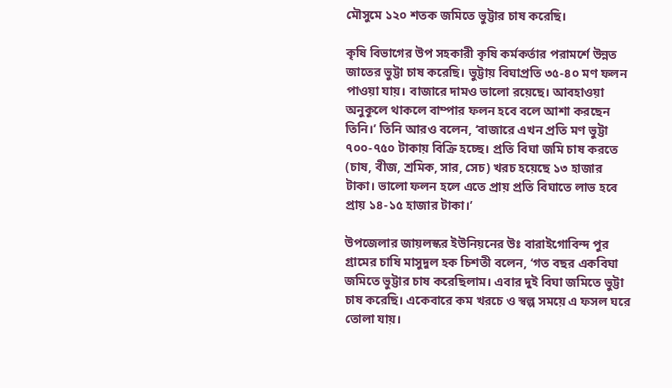মৌসুমে ১২০ শতক জমিতে ভুট্টার চাষ করেছি।

কৃষি বিভাগের উপ সহকারী কৃষি কর্মকর্তার পরামর্শে উন্নত জাতের ভুট্টা চাষ করেছি। ভুট্টায় বিঘাপ্রতি ৩৫-৪০ মণ ফলন পাওয়া যায়। বাজারে দামও ভালো রয়েছে। আবহাওয়া অনুকূলে থাকলে বাম্পার ফলন হবে বলে আশা করছেন তিনি।’ তিনি আরও বলেন, ‘বাজারে এখন প্রতি মণ ভুট্টা ৭০০-৭৫০ টাকায় বিক্রি হচ্ছে। প্রতি বিঘা জমি চাষ করতে (চাষ, বীজ, শ্রমিক, সার, সেচ) খরচ হয়েছে ১৩ হাজার টাকা। ভালো ফলন হলে এতে প্রায় প্রতি বিঘাতে লাভ হবে প্রায় ১৪-১৫ হাজার টাকা।’

উপজেলার জায়লস্কর ইউনিয়নের উঃ বারাইগোবিন্দ পুর গ্রামের চাষি মাসুদুল হক চিশতী বলেন, ‘গত বছর একবিঘা জমিতে ভুট্টার চাষ করেছিলাম। এবার দুই বিঘা জমিতে ভুট্টা চাষ করেছি। একেবারে কম খরচে ও স্বল্প সময়ে এ ফসল ঘরে তোলা যায়।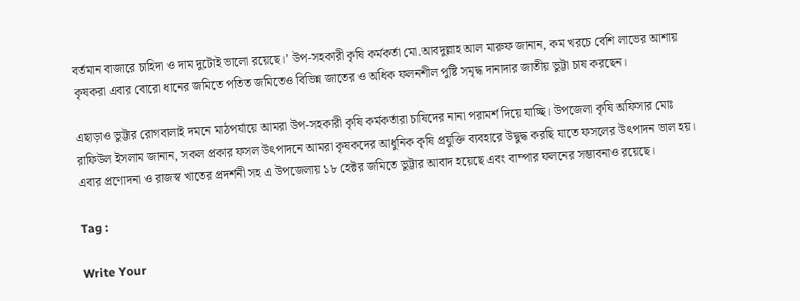বর্তমান বাজারে চাহিদা ও দাম দুটোই ভালো রয়েছে।’ উপ-সহকারী কৃষি কর্মকর্তা মো.আবদুল্লাহ আল মারুফ জানান, কম খরচে বেশি লাভের আশায় কৃষকরা এবার বোরো ধানের জমিতে পতিত জমিতেও বিভিন্ন জাতের ও অধিক ফলনশীল পুষ্টি সমৃদ্ধ দানাদার জাতীয় ভুট্টা চাষ করছেন।

এছাড়াও ভুট্টার রোগবালাই দমনে মাঠপর্যায়ে আমরা উপ-সহকারী কৃষি কর্মকর্তারা চাষিদের নানা পরামর্শ দিয়ে যাচ্ছি। উপজেলা কৃষি অফিসার মোঃ রাফিউল ইসলাম জানান, সকল প্রকার ফসল উৎপাদনে আমরা কৃষকদের আধুনিক কৃষি প্রযুক্তি ব্যবহারে উদ্বুদ্ধ করছি যাতে ফসলের উৎপাদন ভাল হয়। এবার প্রণোদনা ও রাজস্ব খাতের প্রদর্শনী সহ এ উপজেলায় ১৮ হেক্টর জমিতে ভুট্টার আবাদ হয়েছে এবং বাম্পার ফলনের সম্ভাবনাও রয়েছে।

Tag :

Write Your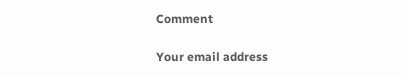Comment

Your email address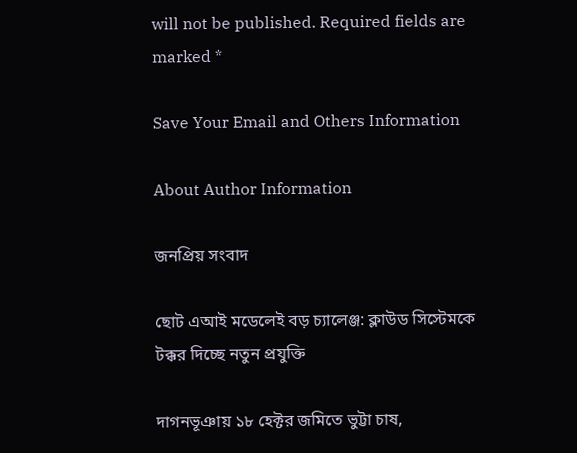will not be published. Required fields are marked *

Save Your Email and Others Information

About Author Information

জনপ্রিয় সংবাদ

ছোট এআই মডেলেই বড় চ্যালেঞ্জ: ক্লাউড সিস্টেমকে টক্কর দিচ্ছে নতুন প্রযুক্তি

দাগনভূঞায় ১৮ হেক্টর জমিতে ভুট্টা চাষ,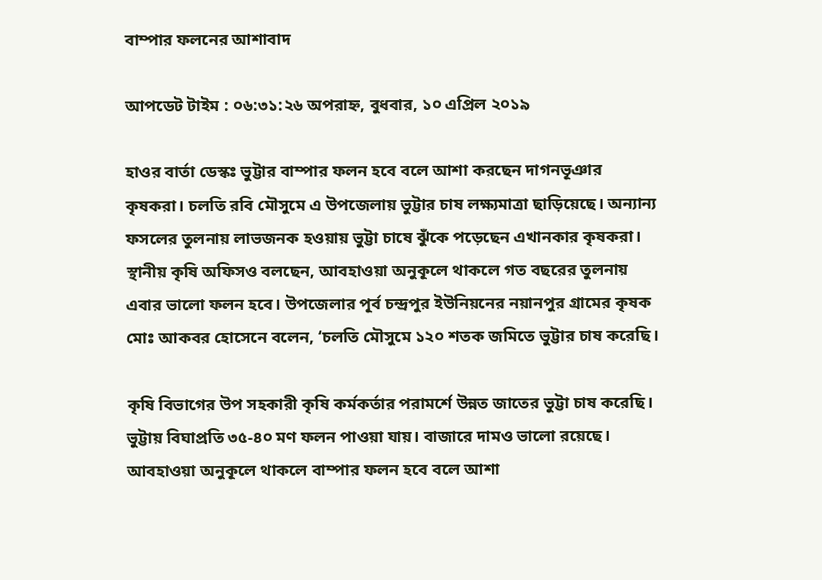বাম্পার ফলনের আশাবাদ

আপডেট টাইম : ০৬:৩১:২৬ অপরাহ্ন, বুধবার, ১০ এপ্রিল ২০১৯

হাওর বার্তা ডেস্কঃ ভুট্টার বাম্পার ফলন হবে বলে আশা করছেন দাগনভূঞার কৃষকরা। চলতি রবি মৌসুমে এ উপজেলায় ভুট্টার চাষ লক্ষ্যমাত্রা ছাড়িয়েছে। অন্যান্য ফসলের তুলনায় লাভজনক হওয়ায় ভুট্টা চাষে ঝুঁকে পড়েছেন এখানকার কৃষকরা। স্থানীয় কৃষি অফিসও বলছেন, আবহাওয়া অনুকূলে থাকলে গত বছরের তুলনায় এবার ভালো ফলন হবে। উপজেলার পূর্ব চন্দ্রপুর ইউনিয়নের নয়ানপুর গ্রামের কৃষক মোঃ আকবর হোসেনে বলেন, ‘চলতি মৌসুমে ১২০ শতক জমিতে ভুট্টার চাষ করেছি।

কৃষি বিভাগের উপ সহকারী কৃষি কর্মকর্তার পরামর্শে উন্নত জাতের ভুট্টা চাষ করেছি। ভুট্টায় বিঘাপ্রতি ৩৫-৪০ মণ ফলন পাওয়া যায়। বাজারে দামও ভালো রয়েছে। আবহাওয়া অনুকূলে থাকলে বাম্পার ফলন হবে বলে আশা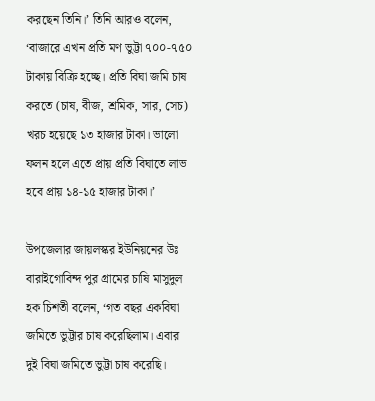করছেন তিনি।’ তিনি আরও বলেন, ‘বাজারে এখন প্রতি মণ ভুট্টা ৭০০-৭৫০ টাকায় বিক্রি হচ্ছে। প্রতি বিঘা জমি চাষ করতে (চাষ, বীজ, শ্রমিক, সার, সেচ) খরচ হয়েছে ১৩ হাজার টাকা। ভালো ফলন হলে এতে প্রায় প্রতি বিঘাতে লাভ হবে প্রায় ১৪-১৫ হাজার টাকা।’

উপজেলার জায়লস্কর ইউনিয়নের উঃ বারাইগোবিন্দ পুর গ্রামের চাষি মাসুদুল হক চিশতী বলেন, ‘গত বছর একবিঘা জমিতে ভুট্টার চাষ করেছিলাম। এবার দুই বিঘা জমিতে ভুট্টা চাষ করেছি।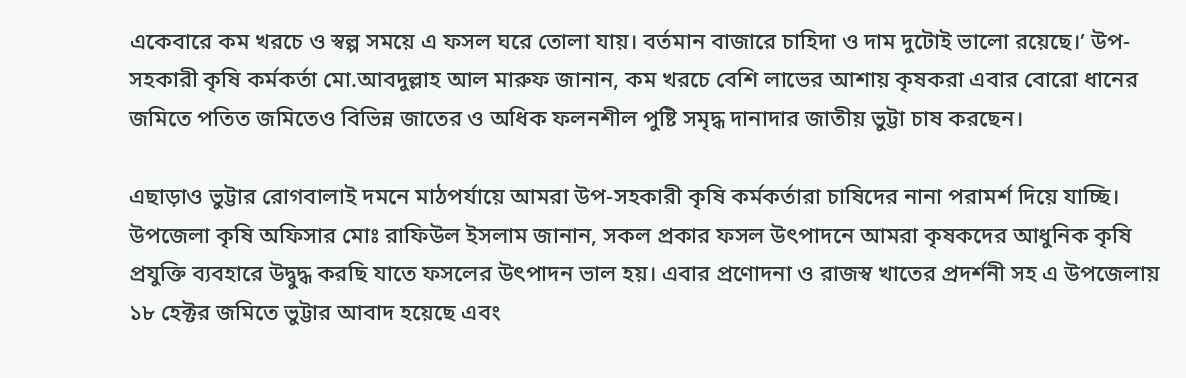একেবারে কম খরচে ও স্বল্প সময়ে এ ফসল ঘরে তোলা যায়। বর্তমান বাজারে চাহিদা ও দাম দুটোই ভালো রয়েছে।’ উপ-সহকারী কৃষি কর্মকর্তা মো.আবদুল্লাহ আল মারুফ জানান, কম খরচে বেশি লাভের আশায় কৃষকরা এবার বোরো ধানের জমিতে পতিত জমিতেও বিভিন্ন জাতের ও অধিক ফলনশীল পুষ্টি সমৃদ্ধ দানাদার জাতীয় ভুট্টা চাষ করছেন।

এছাড়াও ভুট্টার রোগবালাই দমনে মাঠপর্যায়ে আমরা উপ-সহকারী কৃষি কর্মকর্তারা চাষিদের নানা পরামর্শ দিয়ে যাচ্ছি। উপজেলা কৃষি অফিসার মোঃ রাফিউল ইসলাম জানান, সকল প্রকার ফসল উৎপাদনে আমরা কৃষকদের আধুনিক কৃষি প্রযুক্তি ব্যবহারে উদ্বুদ্ধ করছি যাতে ফসলের উৎপাদন ভাল হয়। এবার প্রণোদনা ও রাজস্ব খাতের প্রদর্শনী সহ এ উপজেলায় ১৮ হেক্টর জমিতে ভুট্টার আবাদ হয়েছে এবং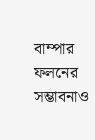বাম্পার ফলনের সম্ভাবনাও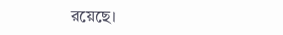রয়েছে।